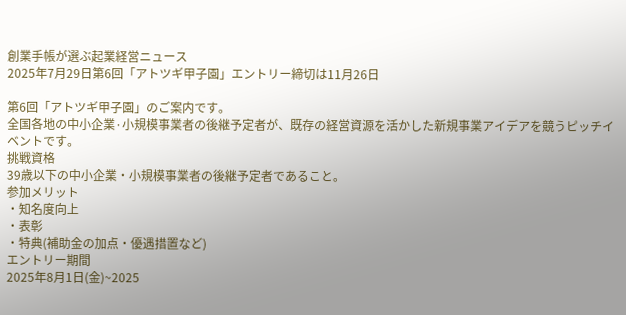創業手帳が選ぶ起業経営ニュース
2025年7月29日第6回「アトツギ甲子園」エントリー締切は11月26日

第6回「アトツギ甲子園」のご案内です。
全国各地の中小企業·小規模事業者の後継予定者が、既存の経営資源を活かした新規事業アイデアを競うピッチイベントです。
挑戦資格
39歳以下の中小企業・小規模事業者の後継予定者であること。
参加メリット
・知名度向上
・表彰
・特典(補助金の加点・優遇措置など)
エントリー期間
2025年8月1日(金)~2025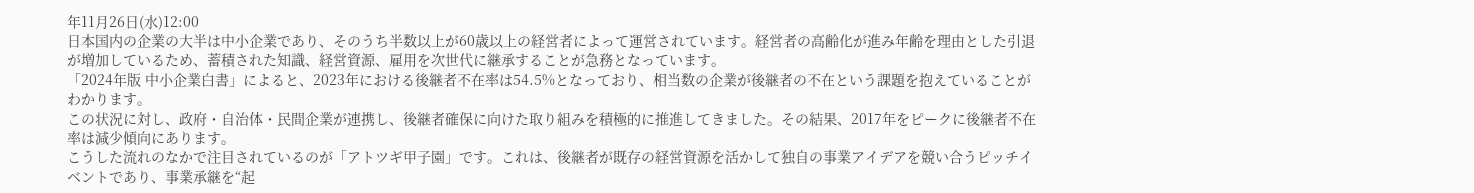年11月26日(水)12:00
日本国内の企業の大半は中小企業であり、そのうち半数以上が60歳以上の経営者によって運営されています。経営者の高齢化が進み年齢を理由とした引退が増加しているため、蓄積された知識、経営資源、雇用を次世代に継承することが急務となっています。
「2024年版 中小企業白書」によると、2023年における後継者不在率は54.5%となっており、相当数の企業が後継者の不在という課題を抱えていることがわかります。
この状況に対し、政府・自治体・民間企業が連携し、後継者確保に向けた取り組みを積極的に推進してきました。その結果、2017年をピークに後継者不在率は減少傾向にあります。
こうした流れのなかで注目されているのが「アトツギ甲子園」です。これは、後継者が既存の経営資源を活かして独自の事業アイデアを競い合うピッチイベントであり、事業承継を“起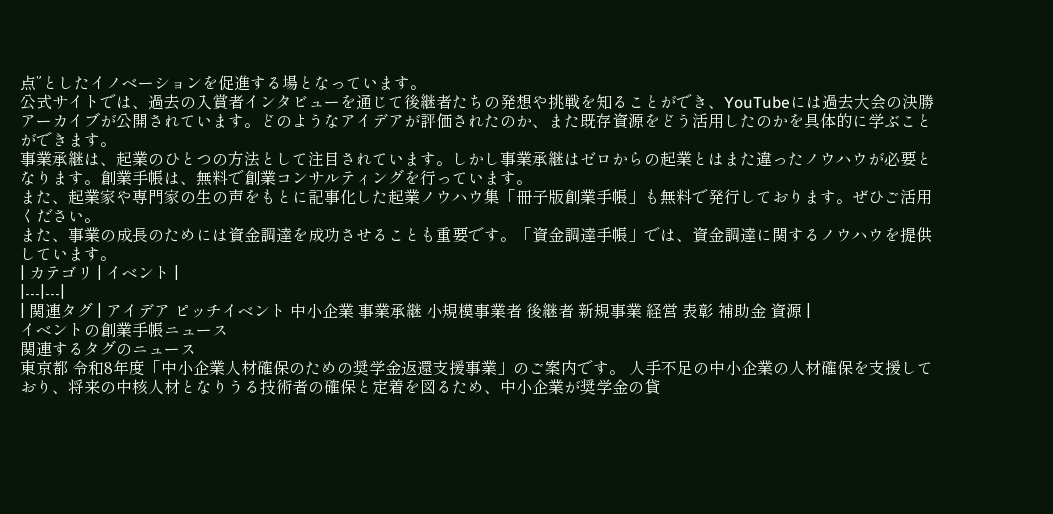点”としたイノベーションを促進する場となっています。
公式サイトでは、過去の入賞者インタビューを通じて後継者たちの発想や挑戦を知ることができ、YouTubeには過去大会の決勝アーカイブが公開されています。どのようなアイデアが評価されたのか、また既存資源をどう活用したのかを具体的に学ぶことができます。
事業承継は、起業のひとつの方法として注目されています。しかし事業承継はゼロからの起業とはまた違ったノウハウが必要となります。創業手帳は、無料で創業コンサルティングを行っています。
また、起業家や専門家の生の声をもとに記事化した起業ノウハウ集「冊子版創業手帳」も無料で発行しております。ぜひご活用ください。
また、事業の成長のためには資金調達を成功させることも重要です。「資金調達手帳」では、資金調達に関するノウハウを提供しています。
| カテゴリ | イベント |
|---|---|
| 関連タグ | アイデア ピッチイベント 中小企業 事業承継 小規模事業者 後継者 新規事業 経営 表彰 補助金 資源 |
イベントの創業手帳ニュース
関連するタグのニュース
東京都 令和8年度「中小企業人材確保のための奨学金返還支援事業」のご案内です。 人手不足の中小企業の人材確保を支援しており、将来の中核人材となりうる技術者の確保と定着を図るため、中小企業が奨学金の貸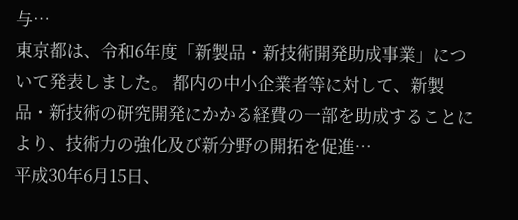与…
東京都は、令和6年度「新製品・新技術開発助成事業」について発表しました。 都内の中小企業者等に対して、新製品・新技術の研究開発にかかる経費の一部を助成することにより、技術力の強化及び新分野の開拓を促進…
平成30年6月15日、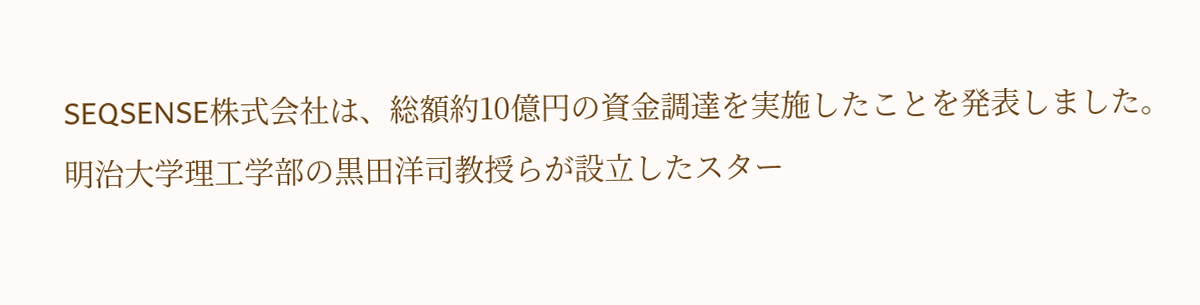SEQSENSE株式会社は、総額約10億円の資金調達を実施したことを発表しました。 明治大学理工学部の黒田洋司教授らが設立したスター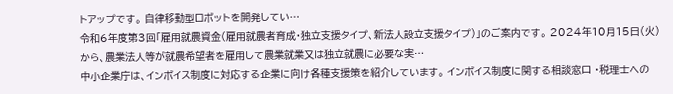トアップです。 自律移動型ロボットを開発してい…
令和6年度第3回「雇用就農資金(雇用就農者育成・独立支援タイプ、新法人設立支援タイプ)」のご案内です。 2024年10月15日(火)から、農業法人等が就農希望者を雇用して農業就業又は独立就農に必要な実…
中小企業庁は、インボイス制度に対応する企業に向け各種支援策を紹介しています。 インボイス制度に関する相談窓口 ・税理士への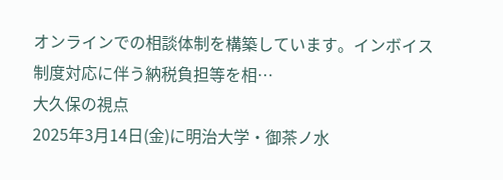オンラインでの相談体制を構築しています。インボイス制度対応に伴う納税負担等を相…
大久保の視点
2025年3月14日(金)に明治大学・御茶ノ水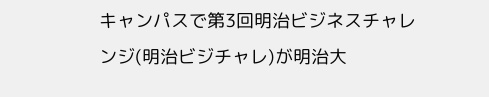キャンパスで第3回明治ビジネスチャレンジ(明治ビジチャレ)が明治大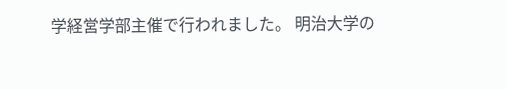学経営学部主催で行われました。 明治大学の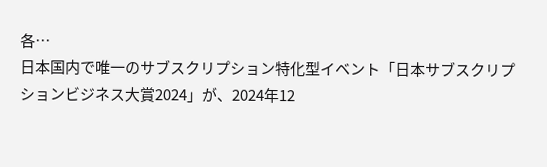各…
日本国内で唯一のサブスクリプション特化型イベント「日本サブスクリプションビジネス大賞2024」が、2024年12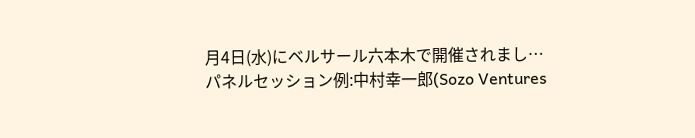月4日(水)にベルサール六本木で開催されまし…
パネルセッション例:中村幸一郎(Sozo Ventures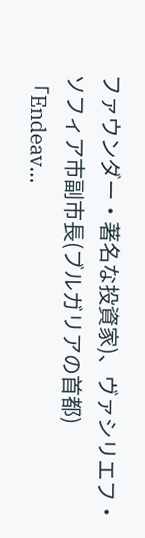ファウンダー・著名な投資家)、ヴァシリエフ・ソフィア市副市長(ブルガリアの首都) 「Endeav…